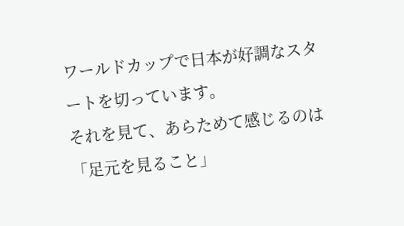ワールドカップで日本が好調なスタートを切っています。
それを見て、あらためて感じるのは「足元を見ること」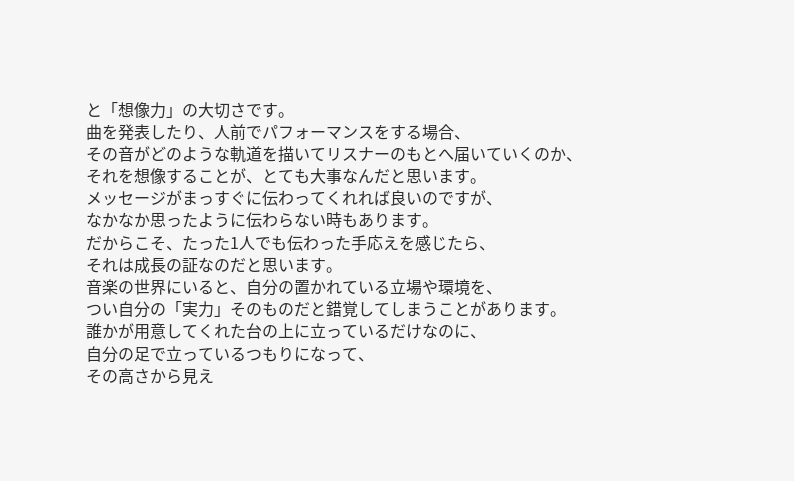と「想像力」の大切さです。
曲を発表したり、人前でパフォーマンスをする場合、
その音がどのような軌道を描いてリスナーのもとへ届いていくのか、
それを想像することが、とても大事なんだと思います。
メッセージがまっすぐに伝わってくれれば良いのですが、
なかなか思ったように伝わらない時もあります。
だからこそ、たった1人でも伝わった手応えを感じたら、
それは成長の証なのだと思います。
音楽の世界にいると、自分の置かれている立場や環境を、
つい自分の「実力」そのものだと錯覚してしまうことがあります。
誰かが用意してくれた台の上に立っているだけなのに、
自分の足で立っているつもりになって、
その高さから見え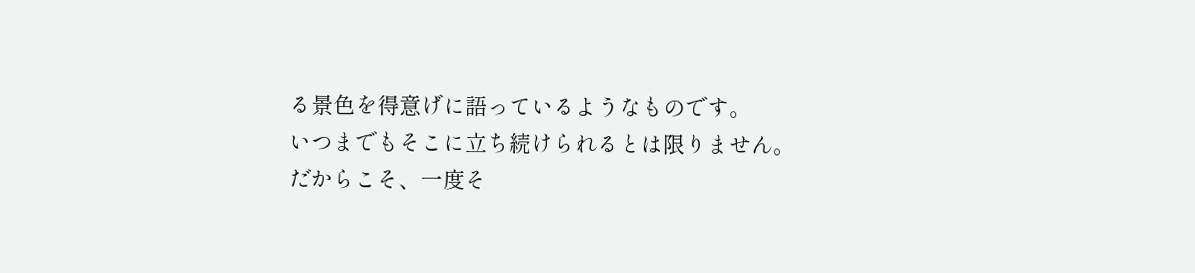る景色を得意げに語っているようなものです。
いつまでもそこに立ち続けられるとは限りません。
だからこそ、一度そ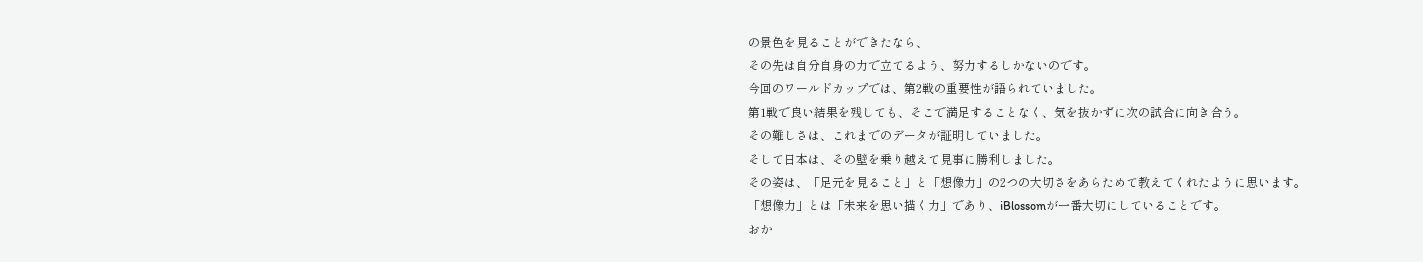の景色を見ることができたなら、
その先は自分自身の力で立てるよう、努力するしかないのです。
今回のワールドカップでは、第2戦の重要性が語られていました。
第1戦で良い結果を残しても、そこで満足することなく、気を抜かずに次の試合に向き合う。
その難しさは、これまでのデータが証明していました。
そして日本は、その壁を乗り越えて見事に勝利しました。
その姿は、「足元を見ること」と「想像力」の2つの大切さをあらためて教えてくれたように思います。
「想像力」とは「未来を思い描く力」であり、iBlossomが一番大切にしていることです。
おか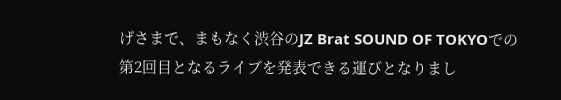げさまで、まもなく渋谷のJZ Brat SOUND OF TOKYOでの
第2回目となるライブを発表できる運びとなりまし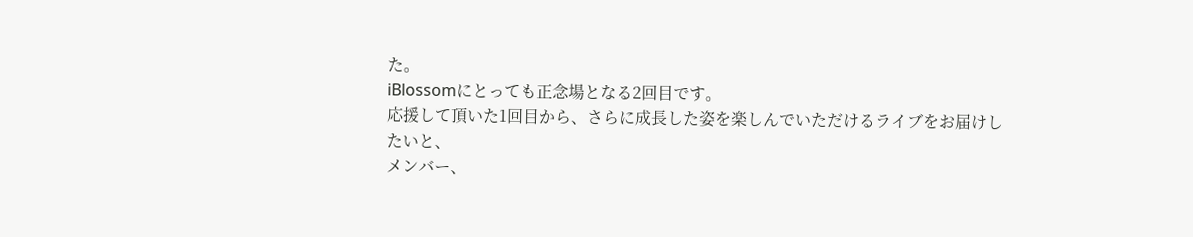た。
iBlossomにとっても正念場となる2回目です。
応援して頂いた1回目から、さらに成長した姿を楽しんでいただけるライブをお届けしたいと、
メンバー、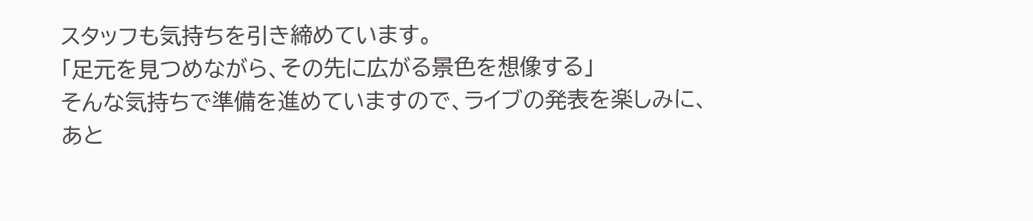スタッフも気持ちを引き締めています。
「足元を見つめながら、その先に広がる景色を想像する」
そんな気持ちで準備を進めていますので、ライブの発表を楽しみに、
あと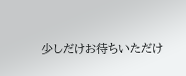少しだけお待ちいただけ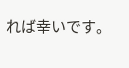れば幸いです。